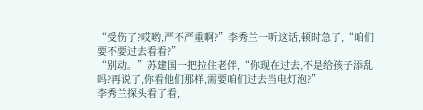“受伤了?哎哟,严不严重啊?”李秀兰一听这话,顿时急了,“咱们要不要过去看看?”
“别动。”苏建国一把拉住老伴,“你现在过去,不是给孩子添乱吗?再说了,你看他们那样,需要咱们过去当电灯泡?”
李秀兰探头看了看,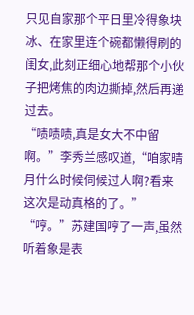只见自家那个平日里冷得象块冰、在家里连个碗都懒得刷的闺女,此刻正细心地帮那个小伙子把烤焦的肉边撕掉,然后再递过去。
“啧啧啧,真是女大不中留啊。”李秀兰感叹道,“咱家晴月什么时候伺候过人啊?看来这次是动真格的了。”
“哼。”苏建国哼了一声,虽然听着象是表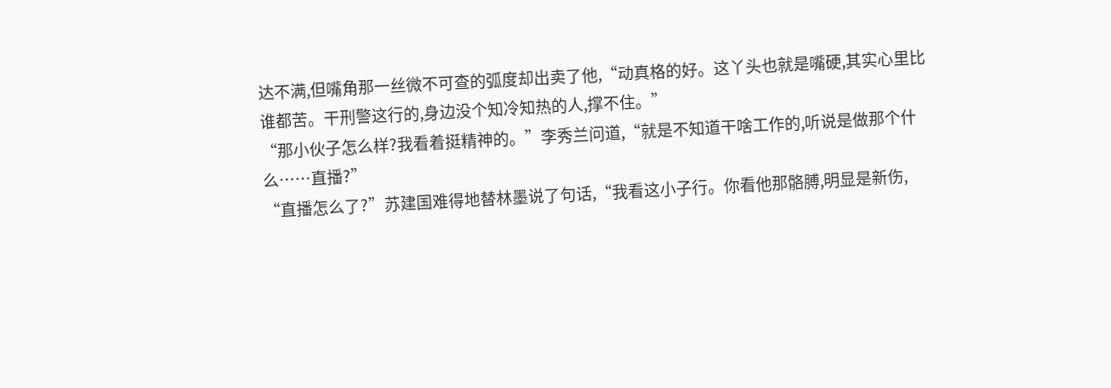达不满,但嘴角那一丝微不可查的弧度却出卖了他,“动真格的好。这丫头也就是嘴硬,其实心里比谁都苦。干刑警这行的,身边没个知冷知热的人,撑不住。”
“那小伙子怎么样?我看着挺精神的。”李秀兰问道,“就是不知道干啥工作的,听说是做那个什么……直播?”
“直播怎么了?”苏建国难得地替林墨说了句话,“我看这小子行。你看他那骼膊,明显是新伤,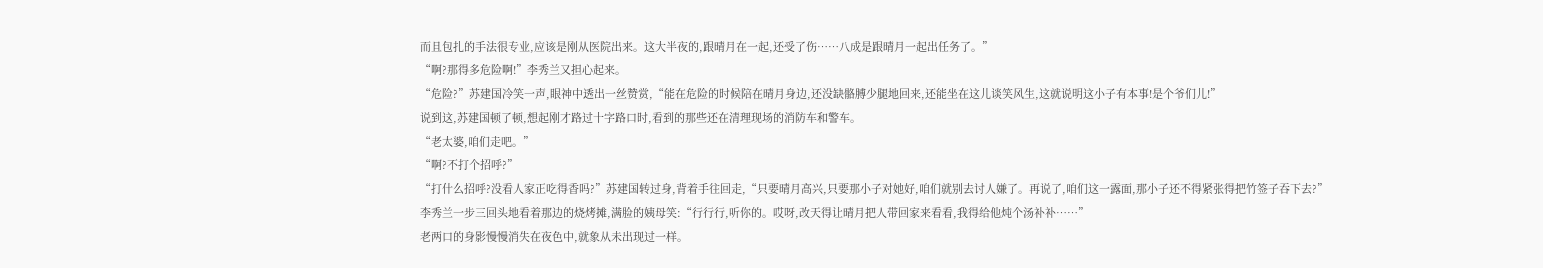而且包扎的手法很专业,应该是刚从医院出来。这大半夜的,跟晴月在一起,还受了伤……八成是跟晴月一起出任务了。”
“啊?那得多危险啊!”李秀兰又担心起来。
“危险?”苏建国冷笑一声,眼神中透出一丝赞赏,“能在危险的时候陪在晴月身边,还没缺骼膊少腿地回来,还能坐在这儿谈笑风生,这就说明这小子有本事!是个爷们儿!”
说到这,苏建国顿了顿,想起刚才路过十字路口时,看到的那些还在清理现场的消防车和警车。
“老太婆,咱们走吧。”
“啊?不打个招呼?”
“打什么招呼?没看人家正吃得香吗?”苏建国转过身,背着手往回走,“只要晴月高兴,只要那小子对她好,咱们就别去讨人嫌了。再说了,咱们这一露面,那小子还不得紧张得把竹签子吞下去?”
李秀兰一步三回头地看着那边的烧烤摊,满脸的姨母笑:“行行行,听你的。哎呀,改天得让晴月把人带回家来看看,我得给他炖个汤补补……”
老两口的身影慢慢消失在夜色中,就象从未出现过一样。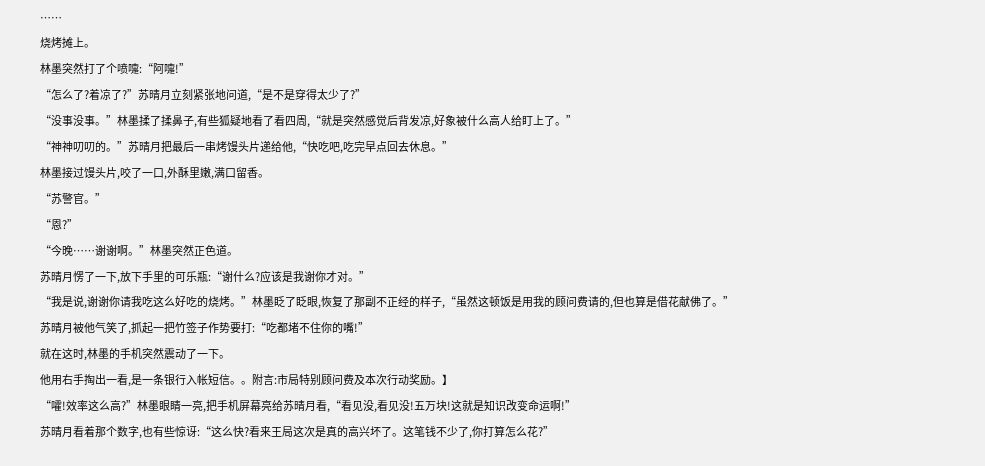……
烧烤摊上。
林墨突然打了个喷嚏:“阿嚏!”
“怎么了?着凉了?”苏晴月立刻紧张地问道,“是不是穿得太少了?”
“没事没事。”林墨揉了揉鼻子,有些狐疑地看了看四周,“就是突然感觉后背发凉,好象被什么高人给盯上了。”
“神神叨叨的。”苏晴月把最后一串烤馒头片递给他,“快吃吧,吃完早点回去休息。”
林墨接过馒头片,咬了一口,外酥里嫩,满口留香。
“苏警官。”
“恩?”
“今晚……谢谢啊。”林墨突然正色道。
苏晴月愣了一下,放下手里的可乐瓶:“谢什么?应该是我谢你才对。”
“我是说,谢谢你请我吃这么好吃的烧烤。”林墨眨了眨眼,恢复了那副不正经的样子,“虽然这顿饭是用我的顾问费请的,但也算是借花献佛了。”
苏晴月被他气笑了,抓起一把竹签子作势要打:“吃都堵不住你的嘴!”
就在这时,林墨的手机突然震动了一下。
他用右手掏出一看,是一条银行入帐短信。。附言:市局特别顾问费及本次行动奖励。】
“嚯!效率这么高?”林墨眼睛一亮,把手机屏幕亮给苏晴月看,“看见没,看见没!五万块!这就是知识改变命运啊!”
苏晴月看着那个数字,也有些惊讶:“这么快?看来王局这次是真的高兴坏了。这笔钱不少了,你打算怎么花?”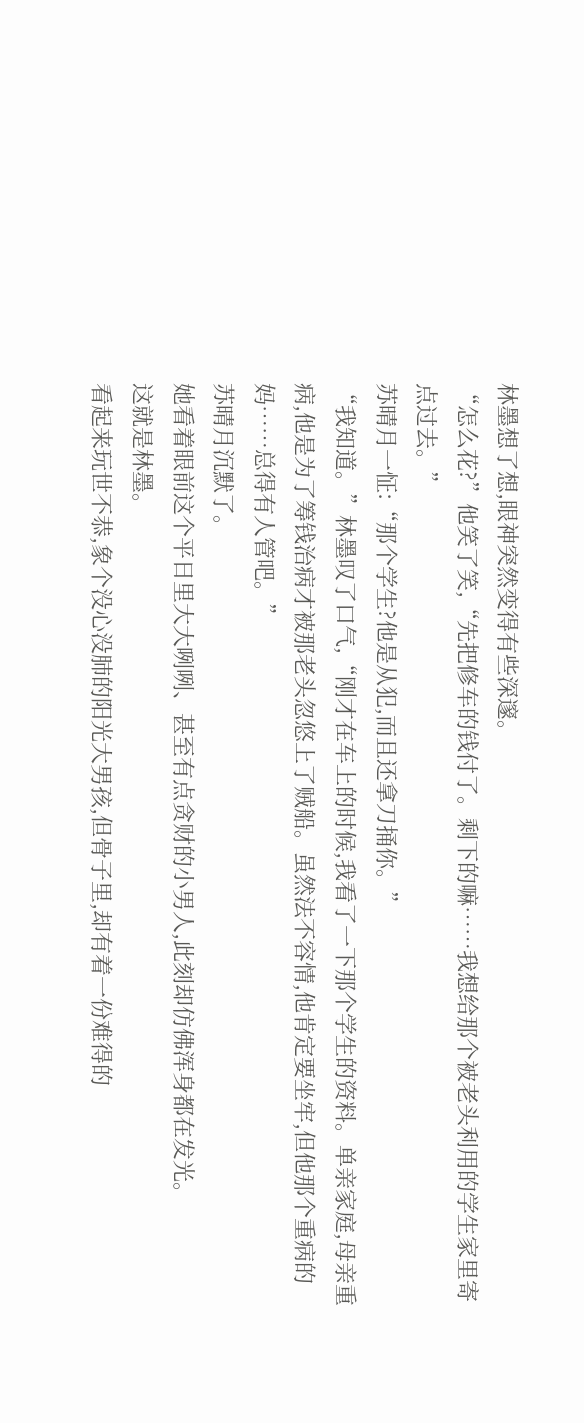林墨想了想,眼神突然变得有些深邃。
“怎么花?”他笑了笑,“先把修车的钱付了。剩下的嘛……我想给那个被老头利用的学生家里寄点过去。”
苏晴月一怔:“那个学生?他是从犯,而且还拿刀捅你。”
“我知道。”林墨叹了口气,“刚才在车上的时候,我看了一下那个学生的资料。单亲家庭,母亲重病,他是为了筹钱治病才被那老头忽悠上了贼船。虽然法不容情,他肯定要坐牢,但他那个重病的妈……总得有人管吧。”
苏晴月沉默了。
她看着眼前这个平日里大大咧咧、甚至有点贪财的小男人,此刻却仿佛浑身都在发光。
这就是林墨。
看起来玩世不恭,象个没心没肺的阳光大男孩,但骨子里,却有着一份难得的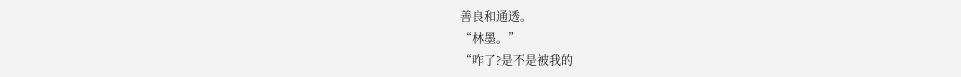善良和通透。
“林墨。”
“咋了?是不是被我的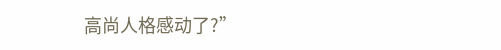高尚人格感动了?”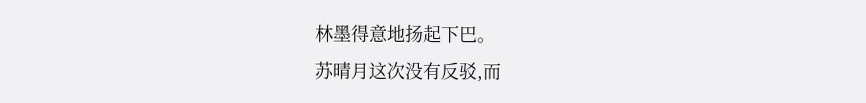林墨得意地扬起下巴。
苏晴月这次没有反驳,而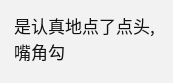是认真地点了点头,嘴角勾